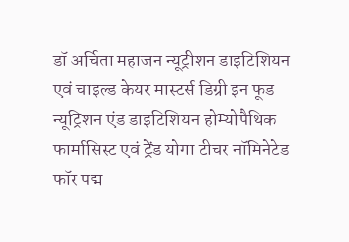डॉ अर्चिता महाजन न्यूट्रीशन डाइटिशियन एवं चाइल्ड केयर मास्टर्स डिग्री इन फूड न्यूट्रिशन एंड डाइटिशियन होम्योपैथिक फार्मासिस्ट एवं ट्रेंड योगा टीचर नॉमिनेटेड फॉर पद्म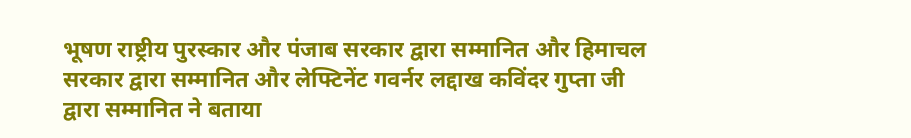भूषण राष्ट्रीय पुरस्कार और पंजाब सरकार द्वारा सम्मानित और हिमाचल सरकार द्वारा सम्मानित और लेफ्टिनेंट गवर्नर लद्दाख कविंदर गुप्ता जी द्वारा सम्मानित ने बताया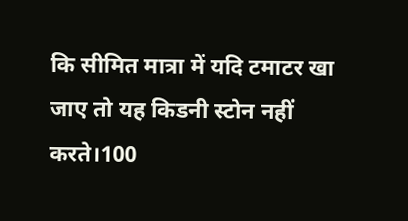कि सीमित मात्रा में यदि टमाटर खा जाए तो यह किडनी स्टोन नहीं करते।100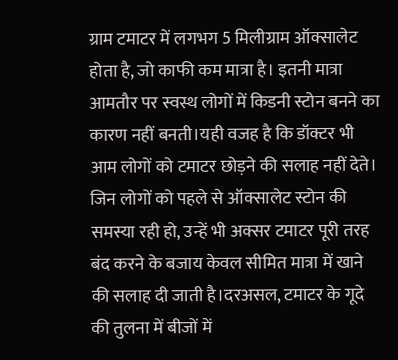ग्राम टमाटर में लगभग 5 मिलीग्राम ऑक्सालेट होता है, जो काफी कम मात्रा है। इतनी मात्रा आमतौर पर स्वस्थ लोगों में किडनी स्टोन बनने का कारण नहीं बनती।यही वजह है कि डॉक्टर भी आम लोगों को टमाटर छोड़ने की सलाह नहीं देते। जिन लोगों को पहले से ऑक्सालेट स्टोन की समस्या रही हो, उन्हें भी अक्सर टमाटर पूरी तरह बंद करने के बजाय केवल सीमित मात्रा में खाने की सलाह दी जाती है।दरअसल, टमाटर के गूदे की तुलना में बीजों में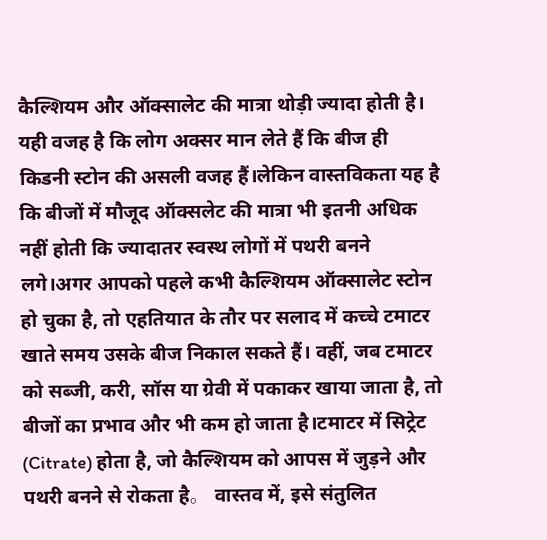कैल्शियम और ऑक्सालेट की मात्रा थोड़ी ज्यादा होती है। यही वजह है कि लोग अक्सर मान लेते हैं कि बीज ही किडनी स्टोन की असली वजह हैं।लेकिन वास्तविकता यह है कि बीजों में मौजूद ऑक्सलेट की मात्रा भी इतनी अधिक नहीं होती कि ज्यादातर स्वस्थ लोगों में पथरी बनने लगे।अगर आपको पहले कभी कैल्शियम ऑक्सालेट स्टोन हो चुका है, तो एहतियात के तौर पर सलाद में कच्चे टमाटर खाते समय उसके बीज निकाल सकते हैं। वहीं, जब टमाटर को सब्जी, करी, सॉस या ग्रेवी में पकाकर खाया जाता है, तो बीजों का प्रभाव और भी कम हो जाता है।टमाटर में सिट्रेट (Citrate) होता है, जो कैल्शियम को आपस में जुड़ने और पथरी बनने से रोकता है。 वास्तव में, इसे संतुलित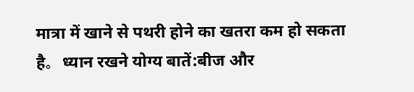मात्रा में खाने से पथरी होने का खतरा कम हो सकता है。ध्यान रखने योग्य बातें:बीज और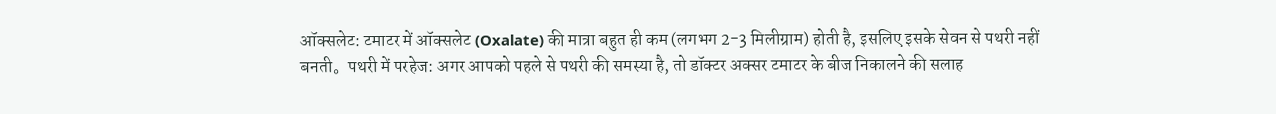ऑक्सलेट: टमाटर में ऑक्सलेट (Oxalate) की मात्रा बहुत ही कम (लगभग 2-3 मिलीग्राम) होती है, इसलिए इसके सेवन से पथरी नहीं बनती。पथरी में परहेज: अगर आपको पहले से पथरी की समस्या है, तो डॉक्टर अक्सर टमाटर के बीज निकालने की सलाह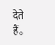देते हैं。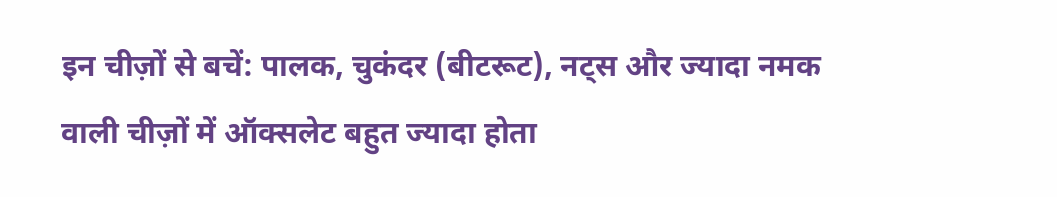इन चीज़ों से बचें: पालक, चुकंदर (बीटरूट), नट्स और ज्यादा नमक वाली चीज़ों में ऑक्सलेट बहुत ज्यादा होता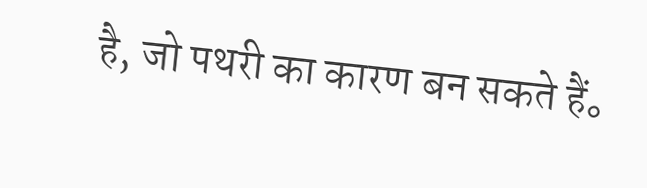है, जो पथरी का कारण बन सकते हैं。